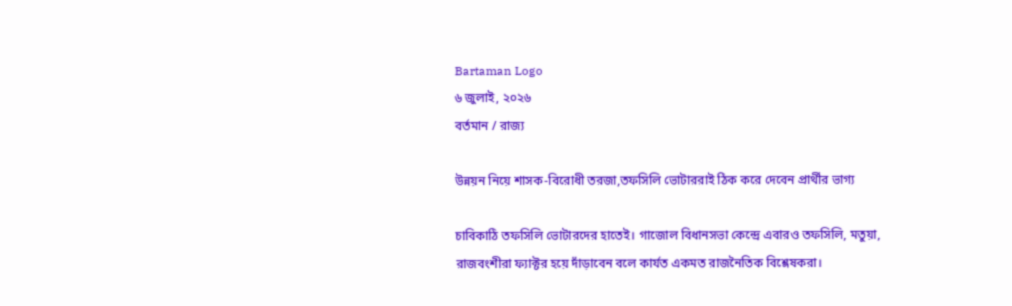Bartaman Logo
৬ জুলাই, ২০২৬
বর্তমান / রাজ্য

উন্নয়ন নিয়ে শাসক-বিরোধী তরজা,তফসিলি ভোটাররাই ঠিক করে দেবেন প্রার্থীর ভাগ্য

চাবিকাঠি তফসিলি ভোটারদের হাতেই। গাজোল বিধানসভা কেন্দ্রে এবারও তফসিলি, মতুয়া, রাজবংশীরা ফ্যাক্টর হয়ে দাঁড়াবেন বলে কার্যত একমত রাজনৈতিক বিশ্লেষকরা।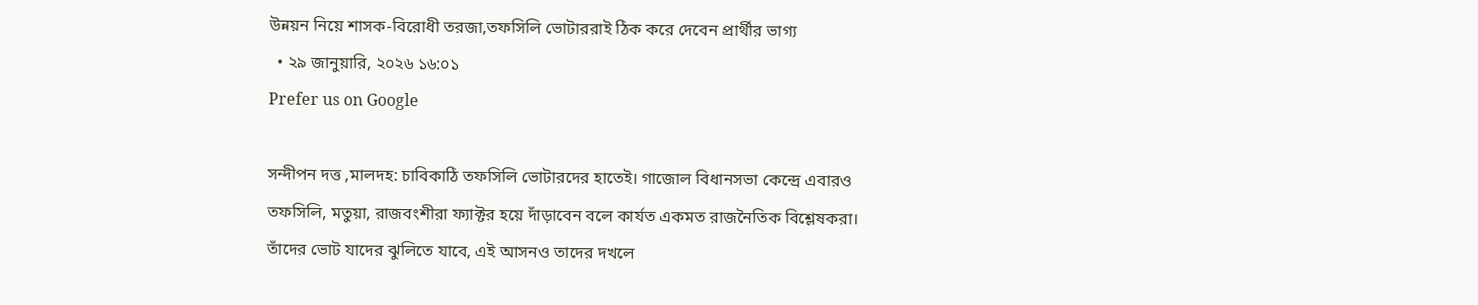উন্নয়ন নিয়ে শাসক-বিরোধী তরজা,তফসিলি ভোটাররাই ঠিক করে দেবেন প্রার্থীর ভাগ্য
  • ২৯ জানুয়ারি, ২০২৬ ১৬:০১
Prefer us on Google

সন্দীপন দত্ত ,মালদহ: চাবিকাঠি তফসিলি ভোটারদের হাতেই। গাজোল বিধানসভা কেন্দ্রে এবারও তফসিলি, মতুয়া, রাজবংশীরা ফ্যাক্টর হয়ে দাঁড়াবেন বলে কার্যত একমত রাজনৈতিক বিশ্লেষকরা। তাঁদের ভোট যাদের ঝুলিতে যাবে, এই আসনও তাদের দখলে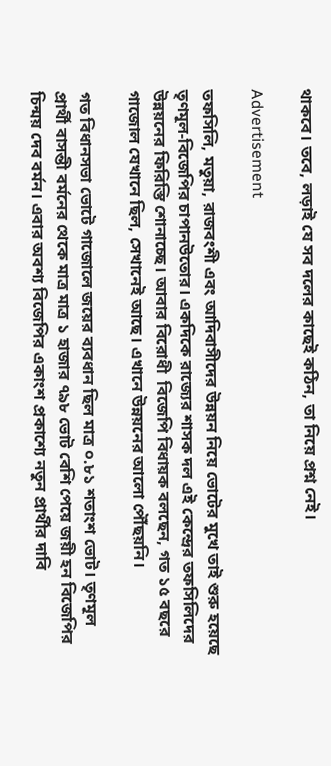থাকবে। তবে, লড়াই যে সব দলের কাছেই কঠিন, তা নিয়ে প্রশ্ন নেই।

Advertisement

তফসিলি, মতুয়া, রাজবংশী এবং আদিবাসীদের উন্নয়ন নিয়ে ভোটের মুখে তাই শুরু হয়েছে তৃণমূল-বিজেপির চাপানউতোর। একদিকে রাজ্যের শাসক দল এই কেন্দ্রের তফসিলিদের উন্নয়নের ফিরিস্তি শোনাচ্ছে। আবার বিরোধী  বিজেপি বিধায়ক বলছেন, গত ১৫ বছরে গাজোল যেখানে ছিল, সেখানেই আছে। এখানে উন্নয়নের আলো পৌঁছয়নি।

গত বিধানসভা ভোটে গাজোলে জয়ের ব্যবধান ছিল মাত্র ০.৮১ শতাংশ ভোট। তৃণমূল প্রার্থী বাসন্তী বর্মনের থেকে মাত্র মাত্র ১ হাজার ৭৯৮ ভোট বেশি পেয়ে জয়ী হন বিজেপির চিন্ময় দেব বর্মন। এবার অবশ্য বিজেপির একাংশ প্রকাশ্যে নতুন প্রার্থীর দাবি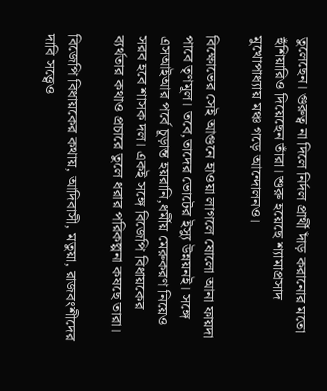তুলেছেন। গুরুত্ব না দিলে নির্দল প্রার্থী দাঁড় করানোর মতো হুঁশিয়ারিও দিয়েছেন তাঁরা। শুরু হয়েছে শ্যামাপ্রসাদ মুখোপাধ্যায় মঞ্চ গড়ে আন্দোলনও।

বিক্ষোভের সেই আগুনে হাওয়া লাগলে ষোলো আনা ফায়দা পাবে তৃণমূল। তবে,তাদের ভোটের ইস্যু উন্নয়নই। সঙ্গে এসআইআর পর্বে চূড়ান্ত হয়রানি,ধর্মীয় মেরুকরণ নিয়েও সরব হবে শাসক দল। একই সঙ্গে বিজেপি বিধায়কের ব্যর্থতার কথাও প্রচারে তুলে ধরার পরিকল্পনা কষছে তারা।

বিজেপি বিধায়কের কথায়, আদিবাসী, মতুয়া, রাজবংশীদের দাবি সত্ত্বেও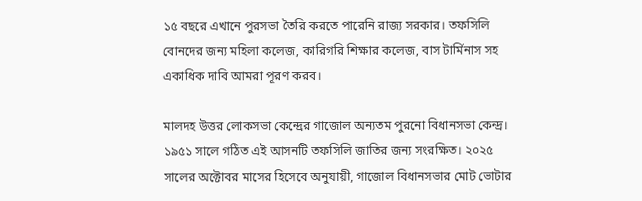১৫ বছরে এখানে পুরসভা তৈরি করতে পারেনি রাজ্য সরকার। তফসিলি বোনদের জন্য মহিলা কলেজ, কারিগরি শিক্ষার কলেজ, বাস টার্মিনাস সহ একাধিক দাবি আমরা পূরণ করব।

মালদহ উত্তর লোকসভা কেন্দ্রের গাজোল অন্যতম পুরনো বিধানসভা কেন্দ্র। ১৯৫১ সালে গঠিত এই আসনটি তফসিলি জাতির জন্য সংরক্ষিত। ২০২৫ সালের অক্টোবর মাসের হিসেবে অনুযায়ী, গাজোল বিধানসভার মোট ভোটার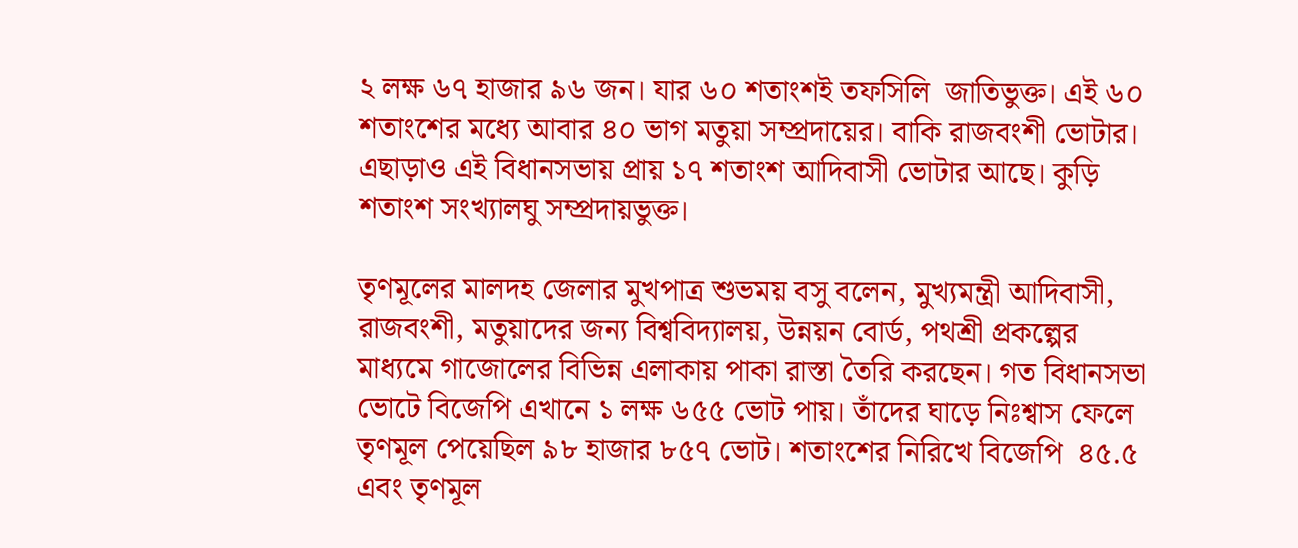২ লক্ষ ৬৭ হাজার ৯৬ জন। যার ৬০ শতাংশই তফসিলি  জাতিভুক্ত। এই ৬০ শতাংশের মধ্যে আবার ৪০ ভাগ মতুয়া সম্প্রদায়ের। বাকি রাজবংশী ভোটার। এছাড়াও এই বিধানসভায় প্রায় ১৭ শতাংশ আদিবাসী ভোটার আছে। কুড়ি শতাংশ সংখ্যালঘু সম্প্রদায়ভুক্ত।

তৃণমূলের মালদহ জেলার মুখপাত্র শুভময় বসু বলেন, মুখ্যমন্ত্রী আদিবাসী, রাজবংশী, মতুয়াদের জন্য বিশ্ববিদ্যালয়, উন্নয়ন বোর্ড, পথশ্রী প্রকল্পের মাধ্যমে গাজোলের বিভিন্ন এলাকায় পাকা রাস্তা তৈরি করছেন। গত বিধানসভা ভোটে বিজেপি এখানে ১ লক্ষ ৬৫৫ ভোট পায়। তাঁদের ঘাড়ে নিঃশ্বাস ফেলে তৃণমূল পেয়েছিল ৯৮ হাজার ৮৫৭ ভোট। শতাংশের নিরিখে বিজেপি  ৪৫.৫ এবং তৃণমূল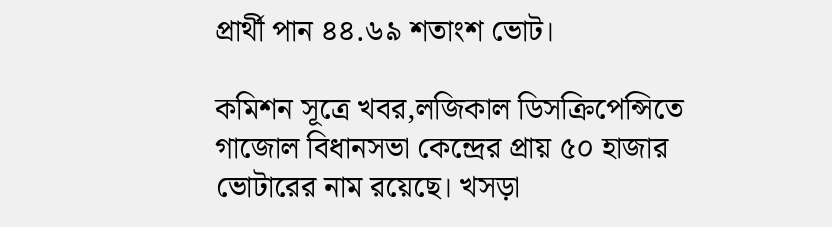প্রার্থী পান ৪৪.৬৯ শতাংশ ভোট।

কমিশন সূত্রে খবর,লজিকাল ডিসক্রিপেন্সিতে গাজোল বিধানসভা কেন্দ্রের প্রায় ৫০ হাজার ভোটারের নাম রয়েছে। খসড়া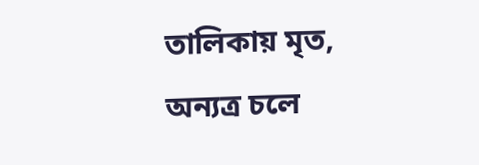তালিকায় মৃত, অন্যত্র চলে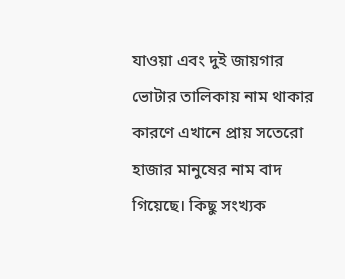যাওয়া এবং দুই জায়গার ভোটার তালিকায় নাম থাকার কারণে এখানে প্রায় সতেরো হাজার মানুষের নাম বাদ গিয়েছে। কিছু সংখ্যক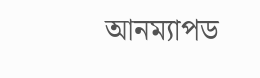আনম্যাপড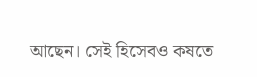আছেন। সেই হিসেবও কষতে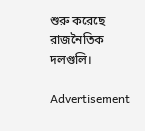শুরু করেছে রাজনৈতিক দলগুলি।

Advertisement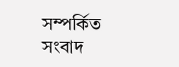সম্পর্কিত সংবাদ